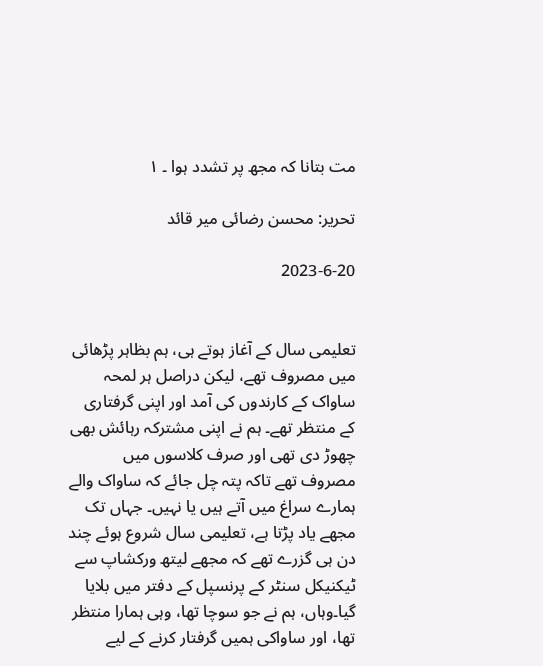مت بتانا کہ مجھ پر تشدد ہوا ۔ ۱

تحریر: محسن رضائی میر قائد

2023-6-20


تعلیمی سال کے آغاز ہوتے ہی، ہم بظاہر پڑھائی میں مصروف تھے، لیکن دراصل ہر لمحہ ساواک کے کارندوں کی آمد اور اپنی گرفتاری کے منتظر تھے۔ ہم نے اپنی مشترکہ رہائش بھی چھوڑ دی تھی اور صرف کلاسوں میں مصروف تھے تاکہ پتہ چل جائے کہ ساواک والے ہمارے سراغ میں آتے ہیں یا نہیں۔ جہاں تک مجھے یاد پڑتا ہے، تعلیمی سال شروع ہوئے چند دن ہی گزرے تھے کہ مجھے لیتھ ورکشاپ سے ٹیکنیکل سنٹر کے پرنسپل کے دفتر میں بلایا گیا۔وہاں، ہم نے جو سوچا تھا، وہی ہمارا منتظر تھا، اور ساواکی ہمیں گرفتار کرنے کے لیے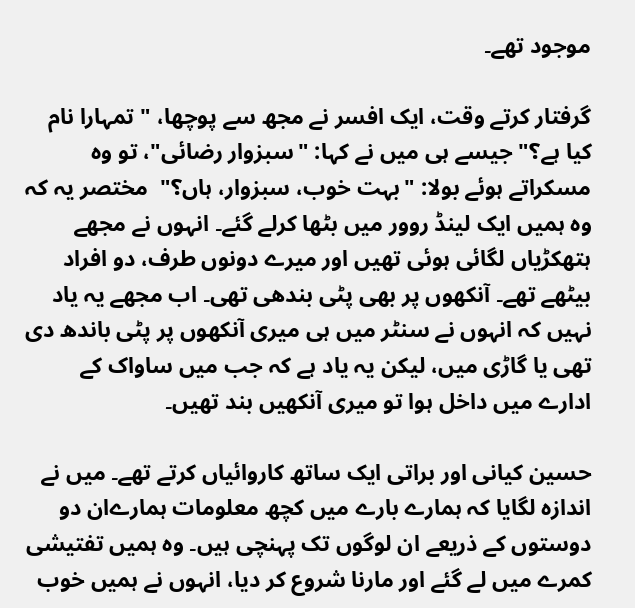موجود تھے۔

گرفتار کرتے وقت، ایک افسر نے مجھ سے پوچھا، "تمہارا نام کیا ہے؟" جیسے ہی میں نے کہا: "سبزوار رضائی"، تو وہ مسکراتے ہوئے بولا: "بہت خوب، سبزوار، ہاں؟"  مختصر یہ کہ وہ ہمیں ایک لینڈ روور میں بٹھا کرلے گئے۔ انہوں نے مجھے ہتھکڑیاں لگائی ہوئی تھیں اور میرے دونوں طرف، دو افراد بیٹھے تھے۔ آنکھوں پر بھی پٹی بندھی تھی۔ اب مجھے یہ یاد نہیں کہ انہوں نے سنٹر میں ہی میری آنکھوں پر پٹی باندھ دی تھی یا گاڑی میں، لیکن یہ یاد ہے کہ جب میں ساواک کے ادارے میں داخل ہوا تو میری آنکھیں بند تھیں۔

حسین کیانی اور براتی ایک ساتھ کاروائیاں کرتے تھے۔ میں نے اندازہ لگایا کہ ہمارے بارے میں کچھ معلومات ہمارےان دو دوستوں کے ذریعے ان لوگوں تک پہنچی ہیں۔ وہ ہمیں تفتیشی کمرے میں لے گئے اور مارنا شروع کر دیا، انہوں نے ہمیں خوب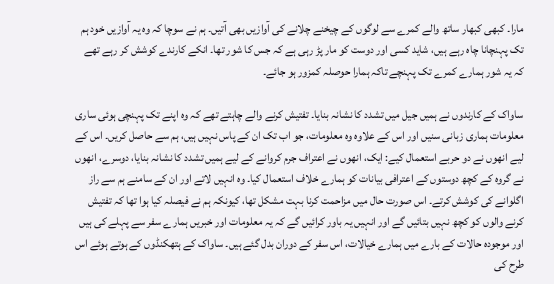مارا۔ کبھی کبھار ساتھ والے کمرے سے لوگوں کے چیخنے چلانے کی آوازیں بھی آتیں۔ ہم نے سوچا کہ وہ یہ آوازیں خود ہم تک پہنچانا چاہ رہے ہیں، شاید کسی اور دوست کو مار پڑ رہی ہے کہ جس کا شور تھا۔ انکے کارندے کوشش کر رہے تھے کہ یہ شور ہمارے کمرے تک پہنچے تاکہ ہمارا حوصلہ کمزور ہو جائے۔

ساواک کے کارندوں نے ہمیں جیل میں تشدد کا نشانہ بنایا۔ تفتیش کرنے والے چاہتے تھے کہ وہ اپنے تک پہنچی ہوئی ساری معلومات ہماری زبانی سنیں اور اس کے علاوہ وہ معلومات، جو اب تک ان کے پاس نہیں ہیں، ہم سے حاصل کریں۔ اس کے لیے انھوں نے دو حربے استعمال کیے: ایک، انھوں نے اعتراف جرم کروانے کے لیے ہمیں تشدد کا نشانہ بنایا، دوسرے، انھوں نے گروہ کے کچھ دوستوں کے اعترافی بیانات کو ہمارے خلاف استعمال کیا۔ وہ انہیں لاتے اور ان کے سامنے ہم سے راز اگلوانے کی کوشش کرتے۔ اس صورت حال میں مزاحمت کرنا بہت مشکل تھا، کیونکہ ہم نے فیصلہ کیا ہوا تھا کہ تفتیش کرنے والوں کو کچھ نہیں بتائیں گے اور انہیں یہ باور کرائیں گے کہ یہ معلومات اور خبریں ہمارے سفر سے پہلے کی ہیں اور موجودہ حالات کے بارے میں ہمارے خیالات، اس سفر کے دوران بدل گئے ہیں۔ ساواک کے ہتھکنڈوں کے ہوتے ہوئے اس طرح کی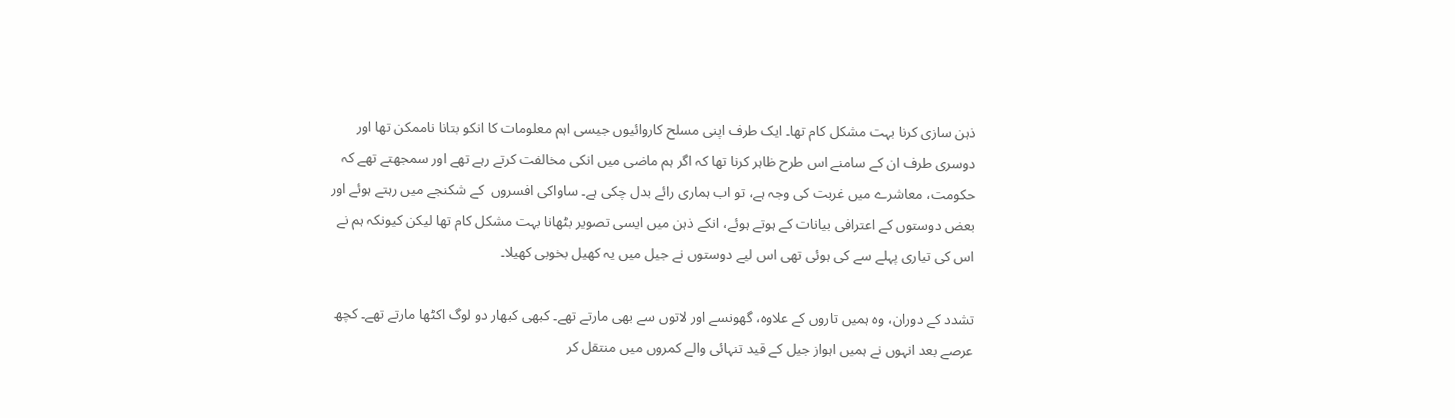ذہن سازی کرنا بہت مشکل کام تھا۔ ایک طرف اپنی مسلح کاروائیوں جیسی اہم معلومات کا انکو بتانا ناممکن تھا اور دوسری طرف ان کے سامنے اس طرح ظاہر کرنا تھا کہ اگر ہم ماضی میں انکی مخالفت کرتے رہے تھے اور سمجھتے تھے کہ حکومت، معاشرے میں غربت کی وجہ ہے، تو اب ہماری رائے بدل چکی ہے۔ ساواکی افسروں  کے شکنجے میں رہتے ہوئے اور بعض دوستوں کے اعترافی بیانات کے ہوتے ہوئے، انکے ذہن میں ایسی تصویر بٹھانا بہت مشکل کام تھا لیکن کیونکہ ہم نے اس کی تیاری پہلے سے کی ہوئی تھی اس لیے دوستوں نے جیل میں یہ کھیل بخوبی کھیلا۔

تشدد کے دوران، وہ ہمیں تاروں کے علاوہ، گھونسے اور لاتوں سے بھی مارتے تھے۔ کبھی کبھار دو لوگ اکٹھا مارتے تھے۔ کچھ عرصے بعد انہوں نے ہمیں اہواز جیل کے قید تنہائی والے کمروں میں منتقل کر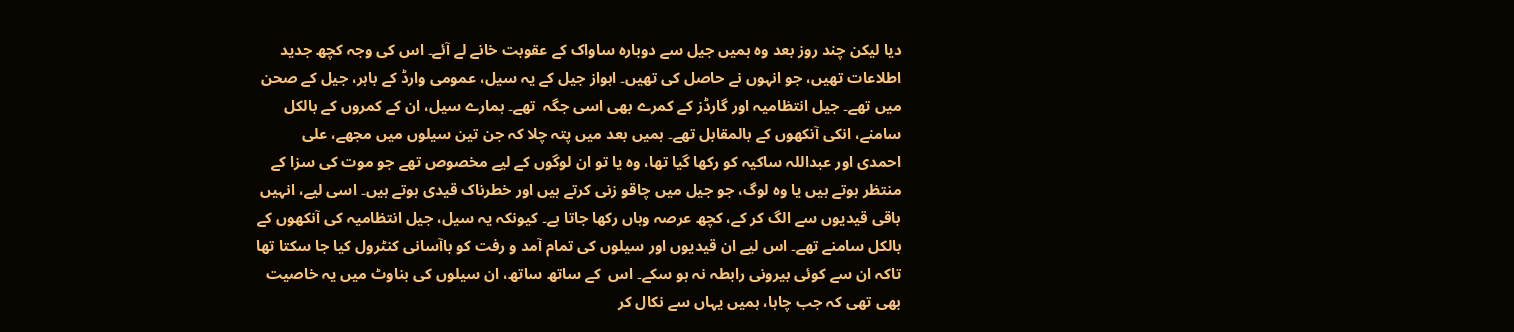دیا لیکن چند روز بعد وہ ہمیں جیل سے دوبارہ ساواک کے عقوبت خانے لے آئے۔ اس کی وجہ کچھ جدید اطلاعات تھیں، جو انہوں نے حاصل کی تھیں۔ اہواز جیل کے یہ سیل، عمومی وارڈ کے باہر، جیل کے صحن میں تھے۔ جیل انتظامیہ اور گارڈز کے کمرے بھی اسی جگہ  تھے۔ ہمارے سیل، ان کے کمروں کے بالکل سامنے، انکی آنکھوں کے بالمقابل تھے۔ ہمیں بعد میں پتہ چلا کہ جن تین سیلوں میں مجھے، علی احمدی اور عبداللہ ساکیہ کو رکھا گیا تھا، وہ یا تو ان لوگوں کے لیے مخصوص تھے جو موت کی سزا کے منتظر ہوتے ہیں یا وہ لوگ، جو جیل میں چاقو زنی کرتے ہیں اور خطرناک قیدی ہوتے ہیں۔ اسی لیے، انہیں باقی قیدیوں سے الگ کر کے، کچھ عرصہ وہاں رکھا جاتا ہے۔ کیونکہ یہ سیل، جیل انتظامیہ کی آنکھوں کے بالکل سامنے تھے۔ اس لیے ان قیدیوں اور سیلوں کی تمام آمد و رفت کو باآسانی کنٹرول کیا جا سکتا تھا تاکہ ان سے کوئی بیرونی رابطہ نہ ہو سکے۔ اس  کے ساتھ ساتھ، ان سیلوں کی بناوٹ میں یہ خاصیت بھی تھی کہ جب چاہا، ہمیں یہاں سے نکال کر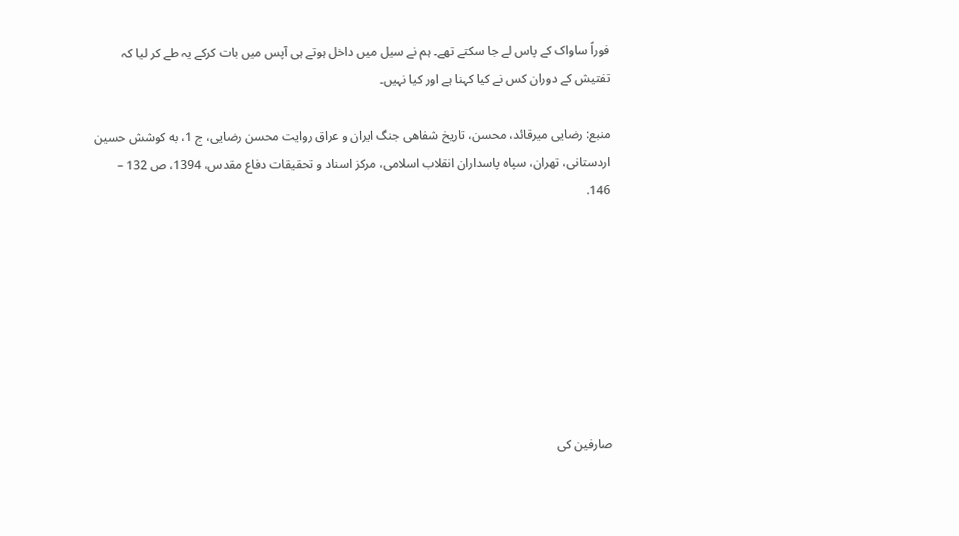فوراً ساواک کے پاس لے جا سکتے تھے۔ ہم نے سیل میں داخل ہوتے ہی آپس میں بات کرکے یہ طے کر لیا کہ تفتیش کے دوران کس نے کیا کہنا ہے اور کیا نہیں۔

منبع: رضایی میرقائد، محسن، تاریخ شفاهی جنگ ایران و عراق روایت محسن رضایی، ج 1، به کوشش حسین اردستانی، تهران، سپاه پاسداران انقلاب اسلامی، مرکز اسناد و تحقیقات دفاع مقدس، 1394، ص 132 – 146.








صارفین کی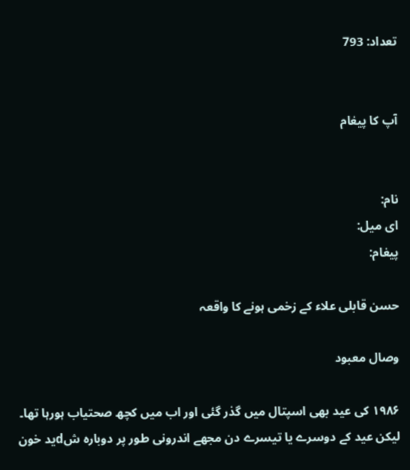تعداد: 793


آپ کا پیغام


نام:
ای میل:
پیغام:

حسن قابلی علاء کے زخمی ہونے کا واقعہ

وصال معبود

۱۹۸۶ کی عید بھی اسپتال میں گذر گئی اور اب میں کچھ صحتیاب ہورہا تھا۔ لیکن عید کے دوسرے یا تیسرے دن مجھے اندرونی طور پر دوبارہ شdید خون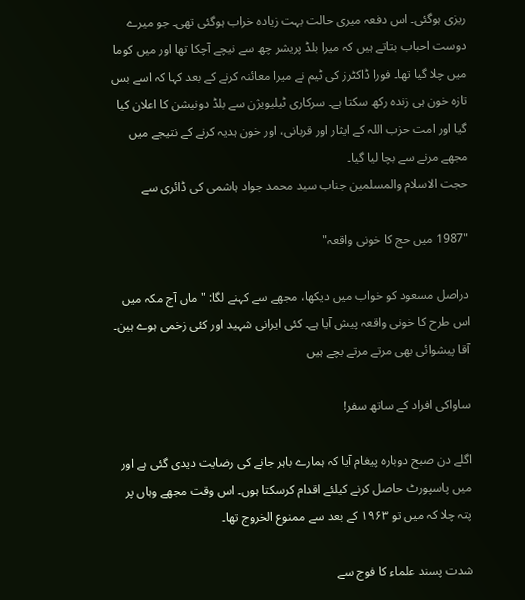ریزی ہوگئی۔ اس دفعہ میری حالت بہت زیادہ خراب ہوگئی تھی۔ جو میرے دوست احباب بتاتے ہیں کہ میرا بلڈ پریشر چھ سے نیچے آچکا تھا اور میں کوما میں چلا گیا تھا۔ فورا ڈاکٹرز کی ٹیم نے میرا معائنہ کرنے کے بعد کہا کہ اسے بس تازہ خون ہی زندہ رکھ سکتا ہے۔ سرکاری ٹیلیویژن سے بلڈ دونیشن کا اعلان کیا گیا اور امت حزب اللہ کے ایثار اور قربانی، اور خون ہدیہ کرنے کے نتیجے میں مجھے مرنے سے بچا لیا گیا۔
حجت الاسلام والمسلمین جناب سید محمد جواد ہاشمی کی ڈائری سے

"1987 میں حج کا خونی واقعہ"

دراصل مسعود کو خواب میں دیکھا، مجھے سے کہنے لگا: "ماں آج مکہ میں اس طرح کا خونی واقعہ پیش آیا ہے۔ کئی ایرانی شہید اور کئی زخمی ہوے ہین۔ آقا پیشوائی بھی مرتے مرتے بچے ہیں

ساواکی افراد کے ساتھ سفر!

اگلے دن صبح دوبارہ پیغام آیا کہ ہمارے باہر جانے کی رضایت دیدی گئی ہے اور میں پاسپورٹ حاصل کرنے کیلئے اقدام کرسکتا ہوں۔ اس وقت مجھے وہاں پر پتہ چلا کہ میں تو ۱۹۶۳ کے بعد سے ممنوع الخروج تھا۔

شدت پسند علماء کا فوج سے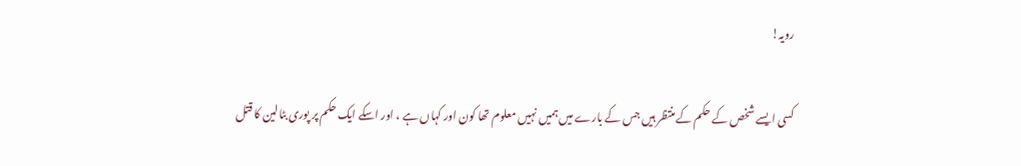رویہ!

کسی ایسے شخص کے حکم کے منتظر ہیں جس کے بارے میں ہمیں نہیں معلوم تھا کون اور کہاں ہے ، اور اسکے ایک حکم پر پوری بٹالین کا قتل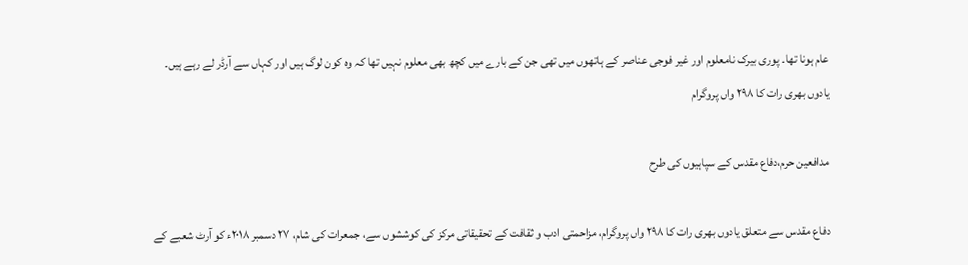عام ہونا تھا۔ پوری بیرک نامعلوم اور غیر فوجی عناصر کے ہاتھوں میں تھی جن کے بارے میں کچھ بھی معلوم نہیں تھا کہ وہ کون لوگ ہیں اور کہاں سے آرڈر لے رہے ہیں۔
یادوں بھری رات کا ۲۹۸ واں پروگرام

مدافعین حرم،دفاع مقدس کے سپاہیوں کی طرح

دفاع مقدس سے متعلق یادوں بھری رات کا ۲۹۸ واں پروگرام، مزاحمتی ادب و ثقافت کے تحقیقاتی مرکز کی کوششوں سے، جمعرات کی شام، ۲۷ دسمبر ۲۰۱۸ء کو آرٹ شعبے کے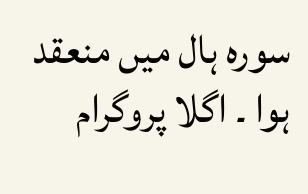سورہ ہال میں منعقد ہوا ۔ اگلا پروگرام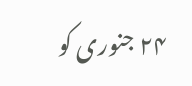۲۴ جنوری کو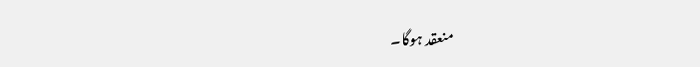منعقد ہوگا۔